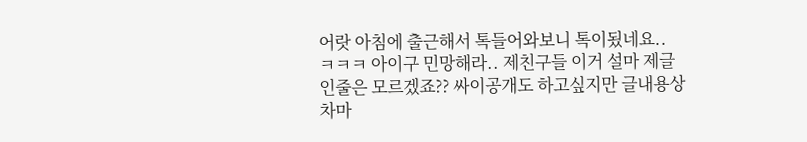어랏 아침에 출근해서 톡들어와보니 톡이됬네요.. ㅋㅋㅋ 아이구 민망해라.. 제친구들 이거 설마 제글인줄은 모르겠죠?? 싸이공개도 하고싶지만 글내용상 차마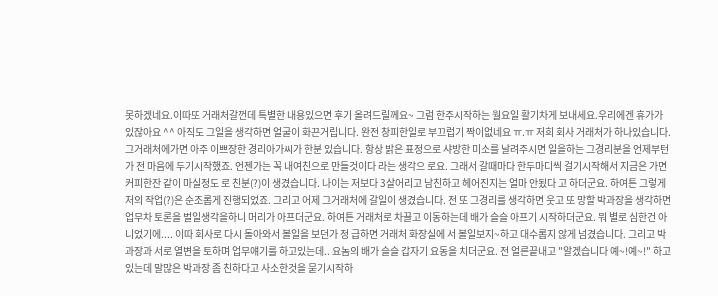못하겠네요.이따또 거래처갈껀데 특별한 내용있으면 후기 올려드릴께요~ 그럼 한주시작하는 월요일 활기차게 보내세요.우리에겐 휴가가 있잖아요 ^^ 아직도 그일을 생각하면 얼굴이 화끈거립니다. 완전 창피한일로 부끄럽기 짝이없네요 ㅠ.ㅠ 저희 회사 거래처가 하나있습니다. 그거래처에가면 아주 이쁘장한 경리아가씨가 한분 있습니다. 항상 밝은 표정으로 샤방한 미소를 날려주시면 일을하는 그경리분을 언제부턴가 전 마음에 두기시작했죠. 언젠가는 꼭 내여친으로 만들것이다 라는 생각으 로요. 그래서 갈때마다 한두마디씩 걸기시작해서 지금은 가면 커피한잔 같이 마실정도 로 친분(?)이 생겼습니다. 나이는 저보다 3살어리고 남친하고 헤어진지는 얼마 안됬다 고 하더군요. 하여튼 그렇게 저의 작업(?)은 순조롭게 진행되었죠. 그리고 어제 그거래처에 갈일이 생겼습니다. 전 또 그경리를 생각하면 웃고 또 망할 박과장을 생각하면 업무차 토론을 벌일생각을하니 머리가 아프더군요. 하여튼 거래처로 차끌고 이동하는데 배가 슬슬 아프기 시작하더군요. 뭐 별로 심한건 아니었기에.... 이따 회사로 다시 돌아와서 볼일을 보던가 정 급하면 거래처 화장실에 서 볼일보지~하고 대수롭지 않게 넘겼습니다. 그리고 박과장과 서로 열변을 토하며 업무얘기를 하고있는데.. 요놈의 배가 슬슬 갑자기 요동을 치더군요. 전 얼른끝내고 "알겠습니다 예~!예~!" 하고 있는데 말많은 박과장 좀 친하다고 사소한것을 묻기시작하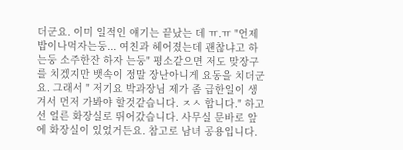더군요. 이미 일적인 얘기는 끝났는 데 ㅠ.ㅠ "언제 밥이나먹자는둥... 여친과 헤어졌는데 괜찮냐고 하는둥 소주한잔 하자 는둥" 평소같으면 저도 맞장구를 치겠지만 뱃속이 정말 장난아니게 요동을 치더군 요. 그래서 " 저기요 박과장님 제가 좀 급한일이 생겨서 먼저 가봐야 할것같습니다. ㅈㅅ 합니다." 하고선 얼른 화장실로 뛰어갔습니다. 사무실 문바로 앞에 화장실이 있었거든요. 참고로 남녀 공용입니다.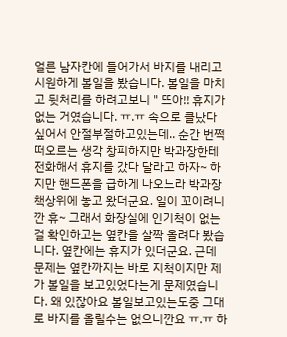얼른 남자칸에 들어가서 바지를 내리고 시원하게 볼일을 봤습니다. 볼일을 마치고 뒷처리를 하려고보니 " 뜨아!! 휴지가 없는 거였습니다. ㅠ.ㅠ 속으로 클났다 싶어서 안절부절하고있는데.. 순간 번쩍 떠오르는 생각 창피하지만 박과장한테 전화해서 휴지를 갔다 달라고 하자~ 하지만 핸드폰을 급하게 나오느라 박과장 책상위에 놓고 왔더군요. 일이 꼬이려니깐 휴~ 그래서 화장실에 인기척이 없는걸 확인하고는 옆칸을 살짝 올려다 봤습니다. 옆칸에는 휴지가 있더군요. 근데 문제는 옆칸까지는 바로 지척이지만 제가 볼일을 보고있었다는게 문제였습니다. 왜 있잖아요 볼일보고있는도중 그대로 바지를 올릴수는 없으니깐요 ㅠ.ㅠ 하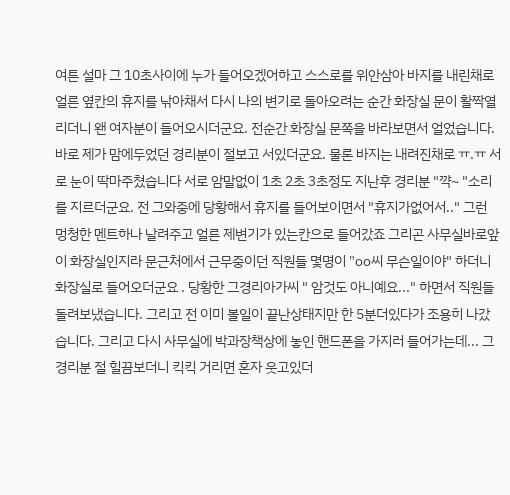여튼 설마 그 10초사이에 누가 들어오겠어하고 스스로를 위안삼아 바지를 내린채로 얼른 옆칸의 휴지를 낚아채서 다시 나의 변기로 돌아오려는 순간 화장실 문이 활짝열리더니 왠 여자분이 들어오시더군요. 전순간 화장실 문쪽을 바라보면서 얼었습니다. 바로 제가 맘에두었던 경리분이 절보고 서있더군요. 물론 바지는 내려진채로 ㅠ.ㅠ 서로 눈이 딱마주쳤습니다 서로 암말없이 1초 2초 3초정도 지난후 경리분 "꺅~ "소리를 지르더군요. 전 그와중에 당황해서 휴지를 들어보이면서 "휴지가없어서.." 그런 멍청한 멘트하나 날려주고 얼른 제변기가 있는칸으로 들어갔죠 그리곤 사무실바로앞이 화장실인지라 문근처에서 근무중이던 직원들 몇명이 "oo씨 무슨일이야" 하더니 화장실로 들어오더군요 . 당황한 그경리아가씨 " 암것도 아니예요..." 하면서 직원들 돌려보냈습니다. 그리고 전 이미 볼일이 끝난상태지만 한 5분더있다가 조용히 나갔습니다. 그리고 다시 사무실에 박과장책상에 놓인 핸드폰을 가지러 들어가는데... 그경리분 절 힐끔보더니 킥킥 거리면 혼자 웃고있더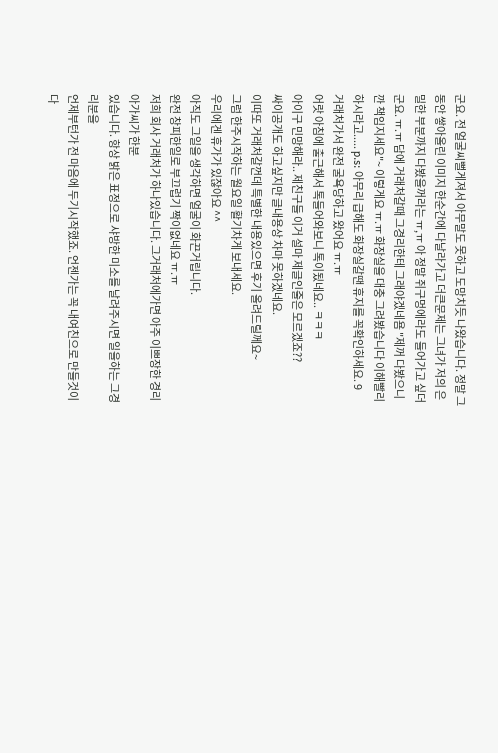군요. 전 얼굴씨뻘게져서 아무말도 못하고 도망치듯 나왔습니다. 정말 그동안 쌓아올린 이미지 한순간에 다날라가고 더큰문제는 그녀가 저의 은밀한 부분까지 다봤을꺼라는 ㅠ,ㅠ 아 정말 쥐구멍에라도 들어가고 싶더군요. ㅠ.ㅠ 담에 거래처갈때 그경리한테 그래야겠네욤 "제꺼 다봤으니깐 책임지세요"~ 이렇게요 ㅠ.ㅠ 화장실을 대충 그려봤습니다 이해빨리하시라고..... p.s: 아무리 급해도 화장실갈땐 휴지를 꼭확인하세요. 9
거래처가서 완전 굴욕당하고 왔어요 ㅠ.ㅠ
어랏 아침에 출근해서 톡들어와보니 톡이됬네요.. ㅋㅋㅋ
아이구 민망해라.. 제친구들 이거 설마 제글인줄은 모르겠죠??
싸이공개도 하고싶지만 글내용상 차마 못하겠네요.
이따또 거래처갈껀데 특별한 내용있으면 후기 올려드릴께요~
그럼 한주시작하는 월요일 활기차게 보내세요.
우리에겐 휴가가 있잖아요 ^^
아직도 그일을 생각하면 얼굴이 화끈거립니다.
완전 창피한일로 부끄럽기 짝이없네요 ㅠ.ㅠ
저희 회사 거래처가 하나있습니다. 그거래처에가면 아주 이쁘장한 경리아가씨가 한분
있습니다. 항상 밝은 표정으로 샤방한 미소를 날려주시면 일을하는 그경리분을
언제부턴가 전 마음에 두기시작했죠. 언젠가는 꼭 내여친으로 만들것이다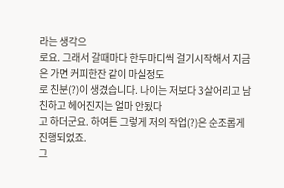라는 생각으
로요. 그래서 갈때마다 한두마디씩 걸기시작해서 지금은 가면 커피한잔 같이 마실정도
로 친분(?)이 생겼습니다. 나이는 저보다 3살어리고 남친하고 헤어진지는 얼마 안됬다
고 하더군요. 하여튼 그렇게 저의 작업(?)은 순조롭게 진행되었죠.
그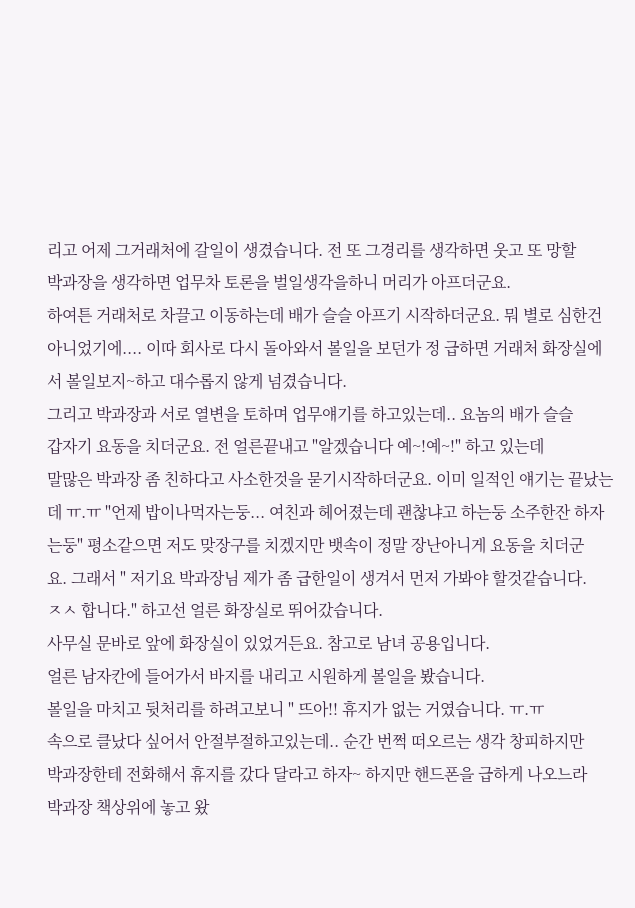리고 어제 그거래처에 갈일이 생겼습니다. 전 또 그경리를 생각하면 웃고 또 망할
박과장을 생각하면 업무차 토론을 벌일생각을하니 머리가 아프더군요.
하여튼 거래처로 차끌고 이동하는데 배가 슬슬 아프기 시작하더군요. 뭐 별로 심한건
아니었기에.... 이따 회사로 다시 돌아와서 볼일을 보던가 정 급하면 거래처 화장실에
서 볼일보지~하고 대수롭지 않게 넘겼습니다.
그리고 박과장과 서로 열변을 토하며 업무얘기를 하고있는데.. 요놈의 배가 슬슬
갑자기 요동을 치더군요. 전 얼른끝내고 "알겠습니다 예~!예~!" 하고 있는데
말많은 박과장 좀 친하다고 사소한것을 묻기시작하더군요. 이미 일적인 얘기는 끝났는
데 ㅠ.ㅠ "언제 밥이나먹자는둥... 여친과 헤어졌는데 괜찮냐고 하는둥 소주한잔 하자
는둥" 평소같으면 저도 맞장구를 치겠지만 뱃속이 정말 장난아니게 요동을 치더군
요. 그래서 " 저기요 박과장님 제가 좀 급한일이 생겨서 먼저 가봐야 할것같습니다.
ㅈㅅ 합니다." 하고선 얼른 화장실로 뛰어갔습니다.
사무실 문바로 앞에 화장실이 있었거든요. 참고로 남녀 공용입니다.
얼른 남자칸에 들어가서 바지를 내리고 시원하게 볼일을 봤습니다.
볼일을 마치고 뒷처리를 하려고보니 " 뜨아!! 휴지가 없는 거였습니다. ㅠ.ㅠ
속으로 클났다 싶어서 안절부절하고있는데.. 순간 번쩍 떠오르는 생각 창피하지만
박과장한테 전화해서 휴지를 갔다 달라고 하자~ 하지만 핸드폰을 급하게 나오느라
박과장 책상위에 놓고 왔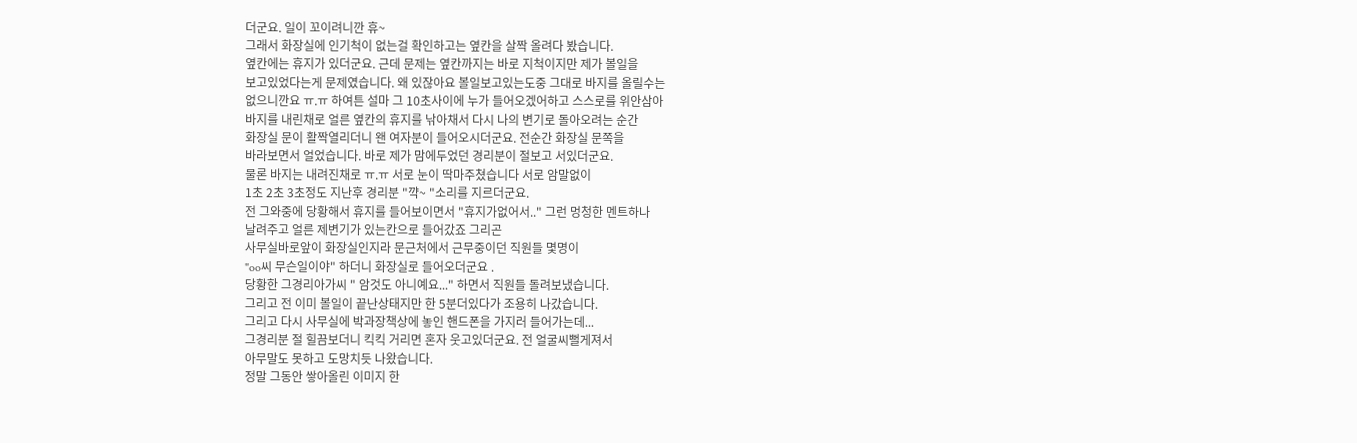더군요. 일이 꼬이려니깐 휴~
그래서 화장실에 인기척이 없는걸 확인하고는 옆칸을 살짝 올려다 봤습니다.
옆칸에는 휴지가 있더군요. 근데 문제는 옆칸까지는 바로 지척이지만 제가 볼일을
보고있었다는게 문제였습니다. 왜 있잖아요 볼일보고있는도중 그대로 바지를 올릴수는
없으니깐요 ㅠ.ㅠ 하여튼 설마 그 10초사이에 누가 들어오겠어하고 스스로를 위안삼아
바지를 내린채로 얼른 옆칸의 휴지를 낚아채서 다시 나의 변기로 돌아오려는 순간
화장실 문이 활짝열리더니 왠 여자분이 들어오시더군요. 전순간 화장실 문쪽을
바라보면서 얼었습니다. 바로 제가 맘에두었던 경리분이 절보고 서있더군요.
물론 바지는 내려진채로 ㅠ.ㅠ 서로 눈이 딱마주쳤습니다 서로 암말없이
1초 2초 3초정도 지난후 경리분 "꺅~ "소리를 지르더군요.
전 그와중에 당황해서 휴지를 들어보이면서 "휴지가없어서.." 그런 멍청한 멘트하나
날려주고 얼른 제변기가 있는칸으로 들어갔죠 그리곤
사무실바로앞이 화장실인지라 문근처에서 근무중이던 직원들 몇명이
"oo씨 무슨일이야" 하더니 화장실로 들어오더군요 .
당황한 그경리아가씨 " 암것도 아니예요..." 하면서 직원들 돌려보냈습니다.
그리고 전 이미 볼일이 끝난상태지만 한 5분더있다가 조용히 나갔습니다.
그리고 다시 사무실에 박과장책상에 놓인 핸드폰을 가지러 들어가는데...
그경리분 절 힐끔보더니 킥킥 거리면 혼자 웃고있더군요. 전 얼굴씨뻘게져서
아무말도 못하고 도망치듯 나왔습니다.
정말 그동안 쌓아올린 이미지 한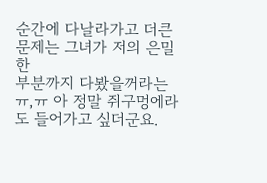순간에 다날라가고 더큰문제는 그녀가 저의 은밀한
부분까지 다봤을꺼라는 ㅠ,ㅠ 아 정말 쥐구멍에라도 들어가고 싶더군요.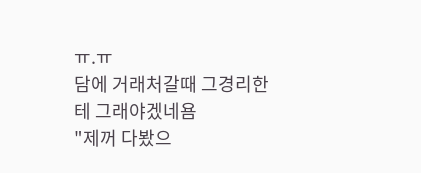ㅠ.ㅠ
담에 거래처갈때 그경리한테 그래야겠네욤
"제꺼 다봤으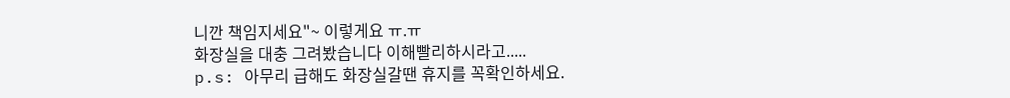니깐 책임지세요"~ 이렇게요 ㅠ.ㅠ
화장실을 대충 그려봤습니다 이해빨리하시라고.....
p.s: 아무리 급해도 화장실갈땐 휴지를 꼭확인하세요.